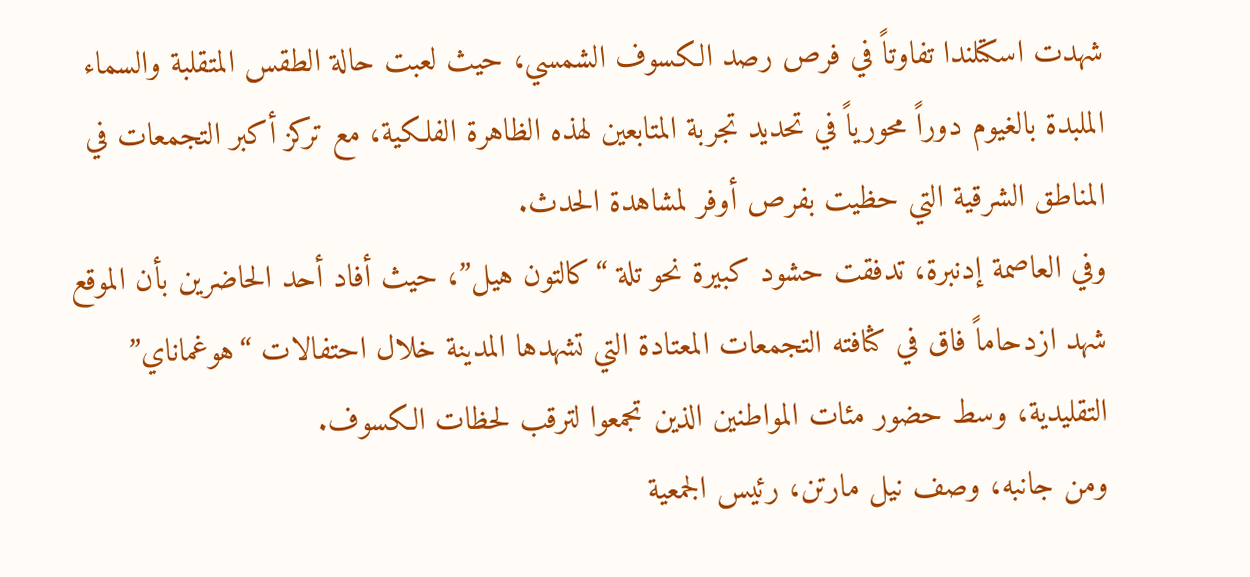شهدت اسكتلندا تفاوتاً في فرص رصد الكسوف الشمسي، حيث لعبت حالة الطقس المتقلبة والسماء الملبدة بالغيوم دوراً محورياً في تحديد تجربة المتابعين لهذه الظاهرة الفلكية، مع تركز أكبر التجمعات في المناطق الشرقية التي حظيت بفرص أوفر لمشاهدة الحدث.
وفي العاصمة إدنبرة، تدفقت حشود كبيرة نحو تلة “كالتون هيل”، حيث أفاد أحد الحاضرين بأن الموقع شهد ازدحاماً فاق في كثافته التجمعات المعتادة التي تشهدها المدينة خلال احتفالات “هوغماناي” التقليدية، وسط حضور مئات المواطنين الذين تجمعوا لترقب لحظات الكسوف.
ومن جانبه، وصف نيل مارتن، رئيس الجمعية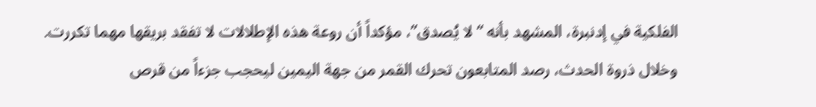الفلكية في إدنبرة، المشهد بأنه “لا يُصدق”، مؤكداً أن روعة هذه الإطلالات لا تفقد بريقها مهما تكررت. وخلال ذروة الحدث، رصد المتابعون تحرك القمر من جهة اليمين ليحجب جزءاً من قرص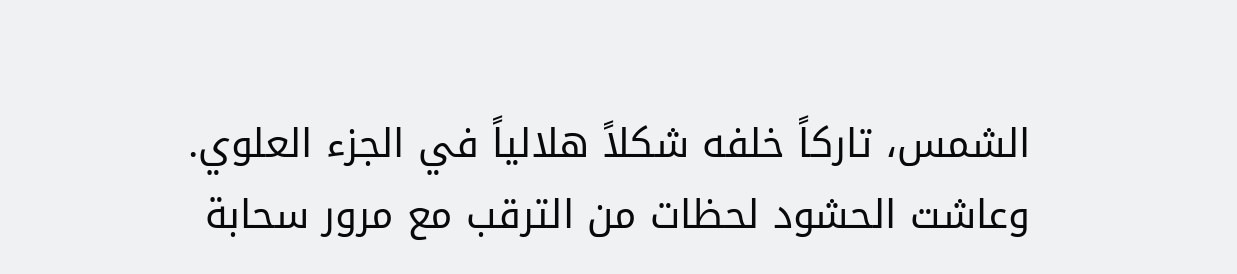الشمس، تاركاً خلفه شكلاً هلالياً في الجزء العلوي.
وعاشت الحشود لحظات من الترقب مع مرور سحابة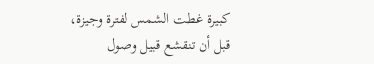كبيرة غطت الشمس لفترة وجيزة، قبل أن تنقشع قبيل وصول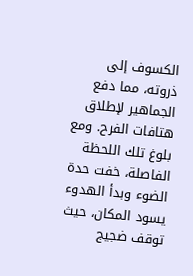الكسوف إلى ذروته، مما دفع الجماهير لإطلاق هتافات الفرح. ومع بلوغ تلك اللحظة الفاصلة، خفت حدة الضوء وبدأ الهدوء يسود المكان، حيث توقف ضجيج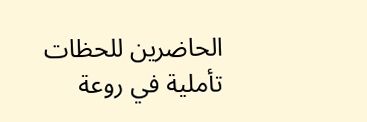الحاضرين للحظات تأملية في روعة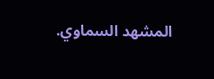المشهد السماوي.